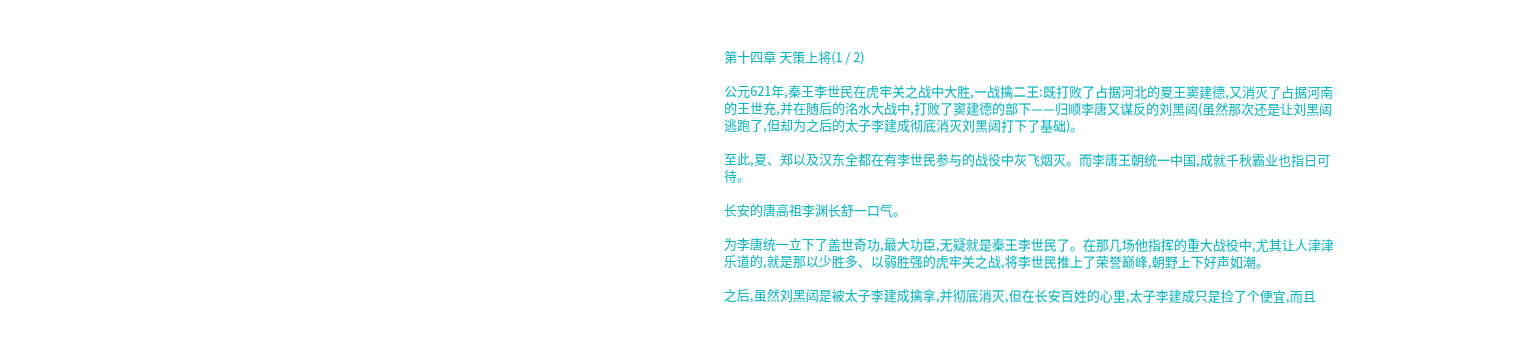第十四章 天策上将(1 / 2)

公元621年,秦王李世民在虎牢关之战中大胜,一战擒二王:既打败了占据河北的夏王窦建德,又消灭了占据河南的王世充,并在随后的洺水大战中,打败了窦建德的部下——归顺李唐又谋反的刘黑闼(虽然那次还是让刘黑闼逃跑了,但却为之后的太子李建成彻底消灭刘黑闼打下了基础)。

至此,夏、郑以及汉东全都在有李世民参与的战役中灰飞烟灭。而李唐王朝统一中国,成就千秋霸业也指日可待。

长安的唐高祖李渊长舒一口气。

为李唐统一立下了盖世奇功,最大功臣,无疑就是秦王李世民了。在那几场他指挥的重大战役中,尤其让人津津乐道的,就是那以少胜多、以弱胜强的虎牢关之战,将李世民推上了荣誉巅峰,朝野上下好声如潮。

之后,虽然刘黑闼是被太子李建成擒拿,并彻底消灭,但在长安百姓的心里,太子李建成只是捡了个便宜,而且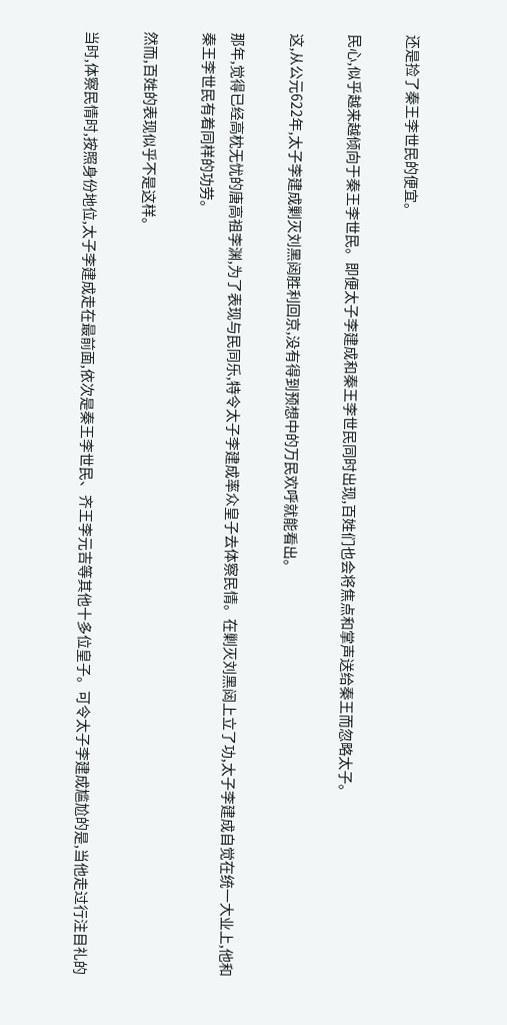还是捡了秦王李世民的便宜。

民心,似乎越来越倾向于秦王李世民。即便太子李建成和秦王李世民同时出现,百姓们也会将焦点和掌声送给秦王而忽略太子。

这,从公元622年,太子李建成剿灭刘黑闼胜利回京,没有得到预想中的万民欢呼就能看出。

那年,觉得已经高枕无忧的唐高祖李渊,为了表现与民同乐,特令太子李建成率众皇子去体察民情。在剿灭刘黑闼上立了功,太子李建成自觉在统一大业上,他和秦王李世民有着同样的功劳。

然而,百姓的表现似乎不是这样。

当时,体察民情时,按照身份地位,太子李建成走在最前面,依次是秦王李世民、齐王李元吉等其他十多位皇子。可令太子李建成尴尬的是,当他走过行注目礼的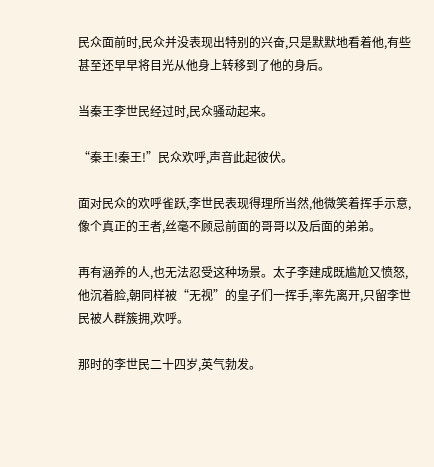民众面前时,民众并没表现出特别的兴奋,只是默默地看着他,有些甚至还早早将目光从他身上转移到了他的身后。

当秦王李世民经过时,民众骚动起来。

“秦王!秦王!”民众欢呼,声音此起彼伏。

面对民众的欢呼雀跃,李世民表现得理所当然,他微笑着挥手示意,像个真正的王者,丝毫不顾忌前面的哥哥以及后面的弟弟。

再有涵养的人,也无法忍受这种场景。太子李建成既尴尬又愤怒,他沉着脸,朝同样被“无视”的皇子们一挥手,率先离开,只留李世民被人群簇拥,欢呼。

那时的李世民二十四岁,英气勃发。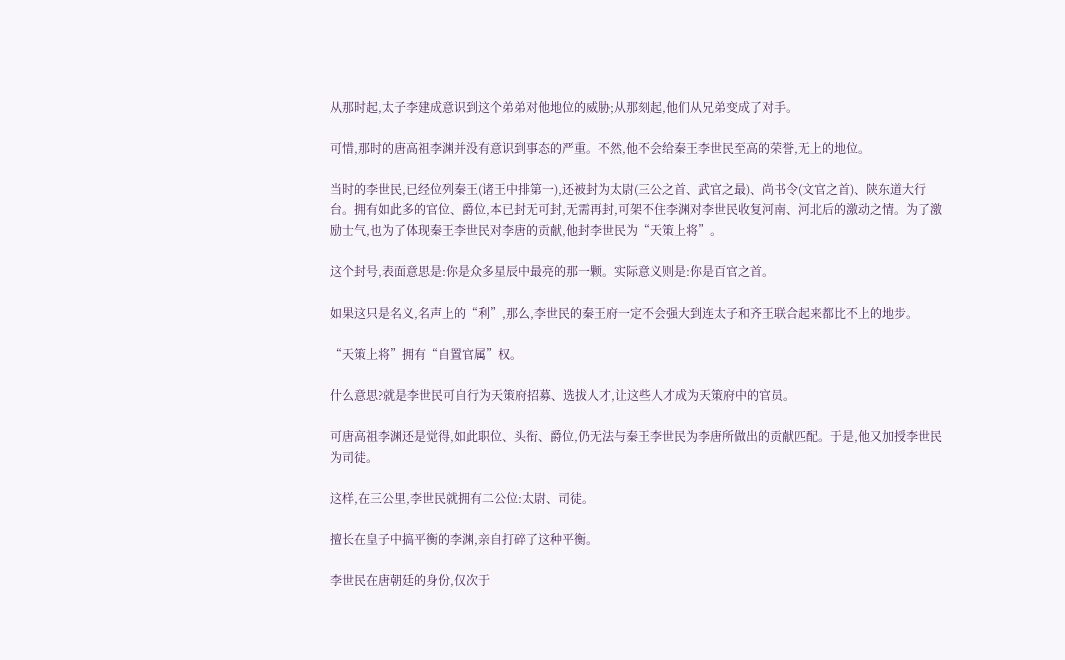从那时起,太子李建成意识到这个弟弟对他地位的威胁;从那刻起,他们从兄弟变成了对手。

可惜,那时的唐高祖李渊并没有意识到事态的严重。不然,他不会给秦王李世民至高的荣誉,无上的地位。

当时的李世民,已经位列秦王(诸王中排第一),还被封为太尉(三公之首、武官之最)、尚书令(文官之首)、陕东道大行台。拥有如此多的官位、爵位,本已封无可封,无需再封,可架不住李渊对李世民收复河南、河北后的激动之情。为了激励士气,也为了体现秦王李世民对李唐的贡献,他封李世民为“天策上将”。

这个封号,表面意思是:你是众多星辰中最亮的那一颗。实际意义则是:你是百官之首。

如果这只是名义,名声上的“利”,那么,李世民的秦王府一定不会强大到连太子和齐王联合起来都比不上的地步。

“天策上将”拥有“自置官属”权。

什么意思?就是李世民可自行为天策府招募、选拔人才,让这些人才成为天策府中的官员。

可唐高祖李渊还是觉得,如此职位、头衔、爵位,仍无法与秦王李世民为李唐所做出的贡献匹配。于是,他又加授李世民为司徒。

这样,在三公里,李世民就拥有二公位:太尉、司徒。

擅长在皇子中搞平衡的李渊,亲自打碎了这种平衡。

李世民在唐朝廷的身份,仅次于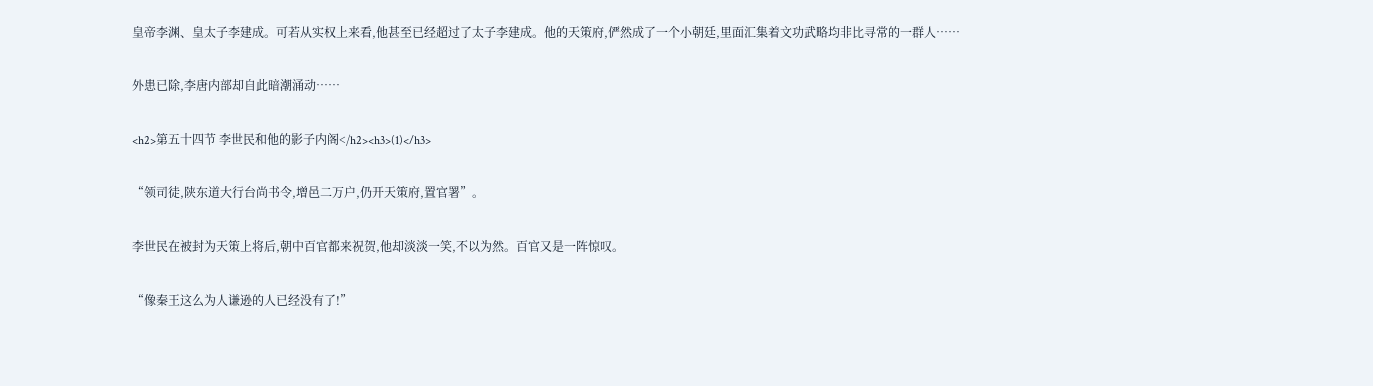皇帝李渊、皇太子李建成。可若从实权上来看,他甚至已经超过了太子李建成。他的天策府,俨然成了一个小朝廷,里面汇集着文功武略均非比寻常的一群人……

外患已除,李唐内部却自此暗潮涌动……

<h2>第五十四节 李世民和他的影子内阁</h2><h3>(1)</h3>

“领司徒,陕东道大行台尚书令,增邑二万户,仍开天策府,置官署”。

李世民在被封为天策上将后,朝中百官都来祝贺,他却淡淡一笑,不以为然。百官又是一阵惊叹。

“像秦王这么为人谦逊的人已经没有了!”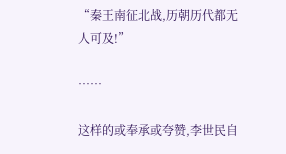“秦王南征北战,历朝历代都无人可及!”

……

这样的或奉承或夸赞,李世民自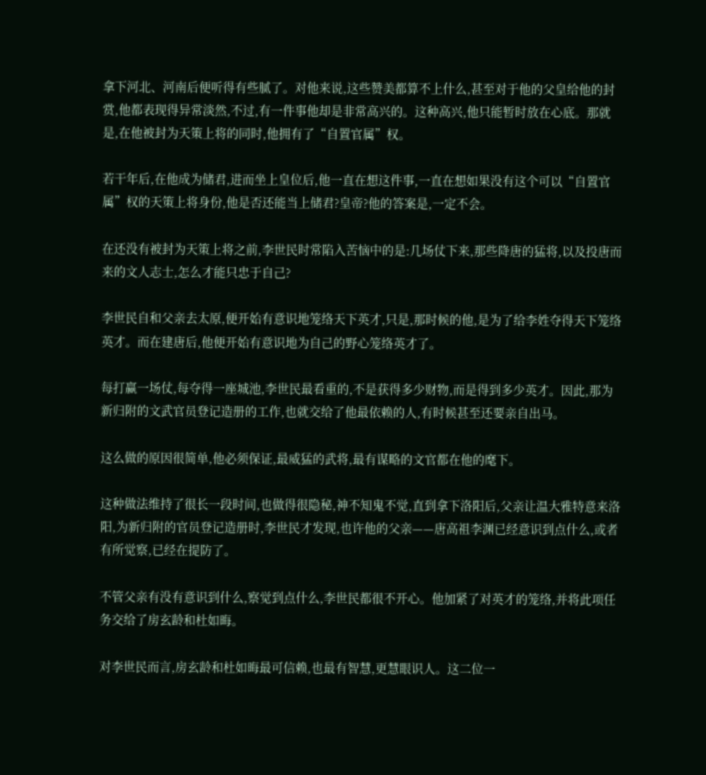拿下河北、河南后便听得有些腻了。对他来说,这些赞美都算不上什么,甚至对于他的父皇给他的封赏,他都表现得异常淡然,不过,有一件事他却是非常高兴的。这种高兴,他只能暂时放在心底。那就是,在他被封为天策上将的同时,他拥有了“自置官属”权。

若干年后,在他成为储君,进而坐上皇位后,他一直在想这件事,一直在想如果没有这个可以“自置官属”权的天策上将身份,他是否还能当上储君?皇帝?他的答案是,一定不会。

在还没有被封为天策上将之前,李世民时常陷入苦恼中的是:几场仗下来,那些降唐的猛将,以及投唐而来的文人志士,怎么才能只忠于自己?

李世民自和父亲去太原,便开始有意识地笼络天下英才,只是,那时候的他,是为了给李姓夺得天下笼络英才。而在建唐后,他便开始有意识地为自己的野心笼络英才了。

每打赢一场仗,每夺得一座城池,李世民最看重的,不是获得多少财物,而是得到多少英才。因此,那为新归附的文武官员登记造册的工作,也就交给了他最依赖的人,有时候甚至还要亲自出马。

这么做的原因很简单,他必须保证,最威猛的武将,最有谋略的文官都在他的麾下。

这种做法维持了很长一段时间,也做得很隐秘,神不知鬼不觉,直到拿下洛阳后,父亲让温大雅特意来洛阳,为新归附的官员登记造册时,李世民才发现,也许他的父亲——唐高祖李渊已经意识到点什么,或者有所觉察,已经在提防了。

不管父亲有没有意识到什么,察觉到点什么,李世民都很不开心。他加紧了对英才的笼络,并将此项任务交给了房玄龄和杜如晦。

对李世民而言,房玄龄和杜如晦最可信赖,也最有智慧,更慧眼识人。这二位一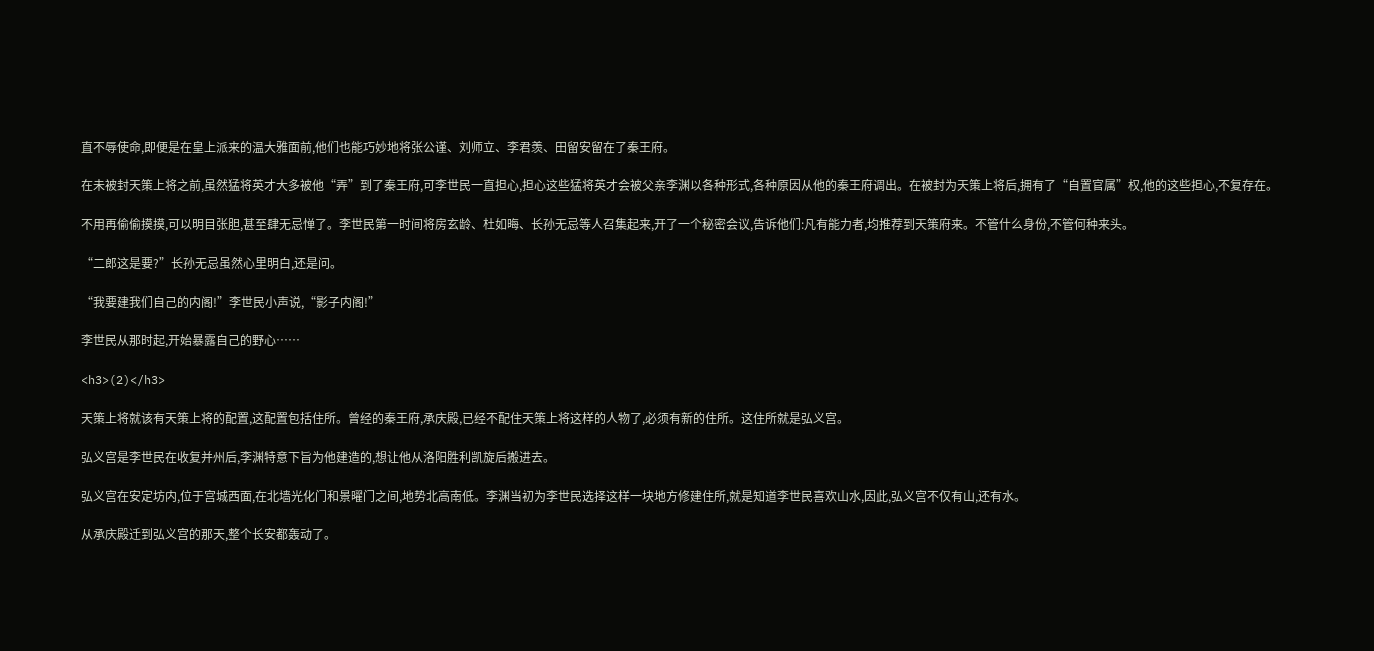直不辱使命,即便是在皇上派来的温大雅面前,他们也能巧妙地将张公谨、刘师立、李君羡、田留安留在了秦王府。

在未被封天策上将之前,虽然猛将英才大多被他“弄”到了秦王府,可李世民一直担心,担心这些猛将英才会被父亲李渊以各种形式,各种原因从他的秦王府调出。在被封为天策上将后,拥有了“自置官属”权,他的这些担心,不复存在。

不用再偷偷摸摸,可以明目张胆,甚至肆无忌惮了。李世民第一时间将房玄龄、杜如晦、长孙无忌等人召集起来,开了一个秘密会议,告诉他们:凡有能力者,均推荐到天策府来。不管什么身份,不管何种来头。

“二郎这是要?”长孙无忌虽然心里明白,还是问。

“我要建我们自己的内阁!”李世民小声说,“影子内阁!”

李世民从那时起,开始暴露自己的野心……

<h3>(2)</h3>

天策上将就该有天策上将的配置,这配置包括住所。曾经的秦王府,承庆殿,已经不配住天策上将这样的人物了,必须有新的住所。这住所就是弘义宫。

弘义宫是李世民在收复并州后,李渊特意下旨为他建造的,想让他从洛阳胜利凯旋后搬进去。

弘义宫在安定坊内,位于宫城西面,在北墙光化门和景曜门之间,地势北高南低。李渊当初为李世民选择这样一块地方修建住所,就是知道李世民喜欢山水,因此,弘义宫不仅有山,还有水。

从承庆殿迁到弘义宫的那天,整个长安都轰动了。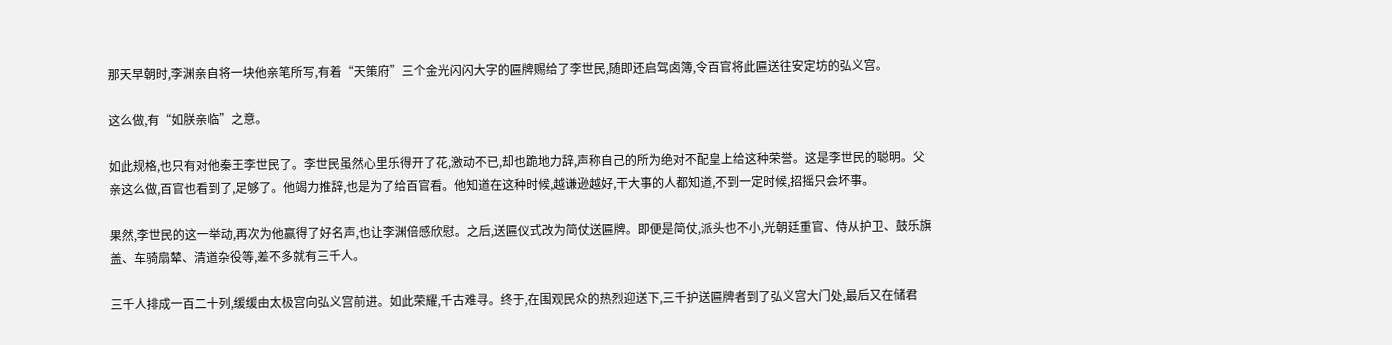那天早朝时,李渊亲自将一块他亲笔所写,有着“天策府”三个金光闪闪大字的匾牌赐给了李世民,随即还启驾卤簿,令百官将此匾送往安定坊的弘义宫。

这么做,有“如朕亲临”之意。

如此规格,也只有对他秦王李世民了。李世民虽然心里乐得开了花,激动不已,却也跪地力辞,声称自己的所为绝对不配皇上给这种荣誉。这是李世民的聪明。父亲这么做,百官也看到了,足够了。他竭力推辞,也是为了给百官看。他知道在这种时候,越谦逊越好,干大事的人都知道,不到一定时候,招摇只会坏事。

果然,李世民的这一举动,再次为他赢得了好名声,也让李渊倍感欣慰。之后,送匾仪式改为简仗送匾牌。即便是简仗,派头也不小,光朝廷重官、侍从护卫、鼓乐旗盖、车骑扇辇、清道杂役等,差不多就有三千人。

三千人排成一百二十列,缓缓由太极宫向弘义宫前进。如此荣耀,千古难寻。终于,在围观民众的热烈迎送下,三千护送匾牌者到了弘义宫大门处,最后又在储君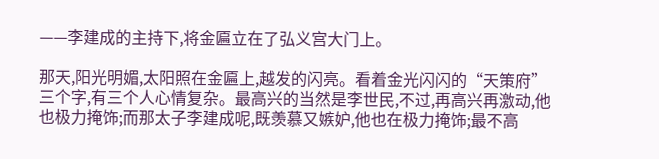——李建成的主持下,将金匾立在了弘义宫大门上。

那天,阳光明媚,太阳照在金匾上,越发的闪亮。看着金光闪闪的“天策府”三个字,有三个人心情复杂。最高兴的当然是李世民,不过,再高兴再激动,他也极力掩饰;而那太子李建成呢,既羡慕又嫉妒,他也在极力掩饰;最不高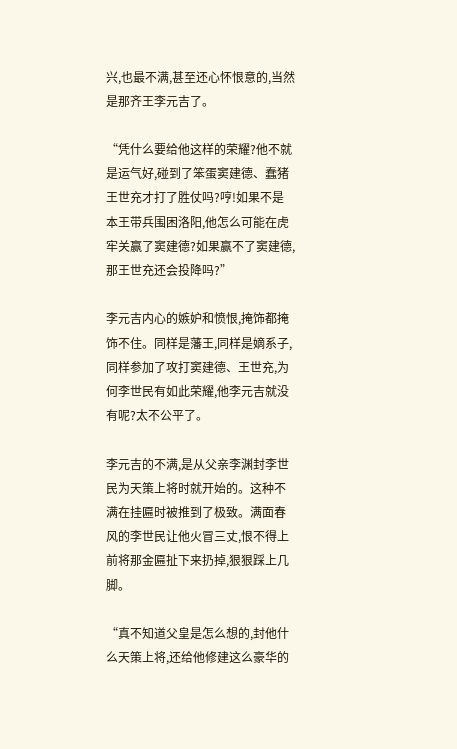兴,也最不满,甚至还心怀恨意的,当然是那齐王李元吉了。

“凭什么要给他这样的荣耀?他不就是运气好,碰到了笨蛋窦建德、蠢猪王世充才打了胜仗吗?哼!如果不是本王带兵围困洛阳,他怎么可能在虎牢关赢了窦建德?如果赢不了窦建德,那王世充还会投降吗?”

李元吉内心的嫉妒和愤恨,掩饰都掩饰不住。同样是藩王,同样是嫡系子,同样参加了攻打窦建德、王世充,为何李世民有如此荣耀,他李元吉就没有呢?太不公平了。

李元吉的不满,是从父亲李渊封李世民为天策上将时就开始的。这种不满在挂匾时被推到了极致。满面春风的李世民让他火冒三丈,恨不得上前将那金匾扯下来扔掉,狠狠踩上几脚。

“真不知道父皇是怎么想的,封他什么天策上将,还给他修建这么豪华的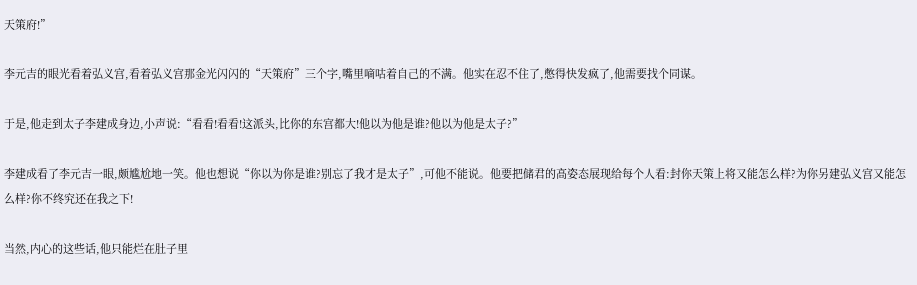天策府!”

李元吉的眼光看着弘义宫,看着弘义宫那金光闪闪的“天策府”三个字,嘴里嘀咕着自己的不满。他实在忍不住了,憋得快发疯了,他需要找个同谋。

于是,他走到太子李建成身边,小声说:“看看!看看!这派头,比你的东宫都大!他以为他是谁?他以为他是太子?”

李建成看了李元吉一眼,颇尴尬地一笑。他也想说“你以为你是谁?别忘了我才是太子”,可他不能说。他要把储君的高姿态展现给每个人看:封你天策上将又能怎么样?为你另建弘义宫又能怎么样?你不终究还在我之下!

当然,内心的这些话,他只能烂在肚子里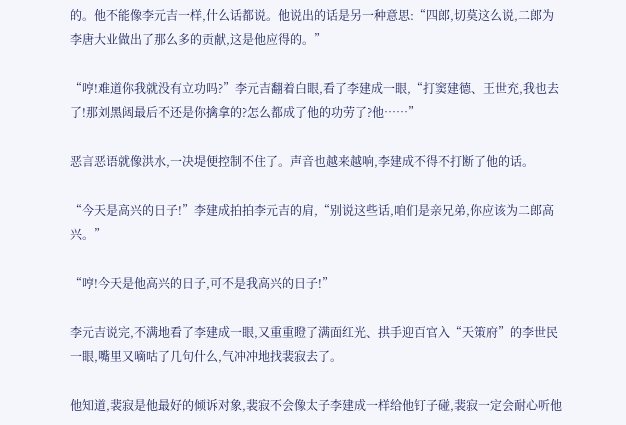的。他不能像李元吉一样,什么话都说。他说出的话是另一种意思:“四郎,切莫这么说,二郎为李唐大业做出了那么多的贡献,这是他应得的。”

“哼!难道你我就没有立功吗?”李元吉翻着白眼,看了李建成一眼,“打窦建德、王世充,我也去了!那刘黑闼最后不还是你擒拿的?怎么都成了他的功劳了?他……”

恶言恶语就像洪水,一决堤便控制不住了。声音也越来越响,李建成不得不打断了他的话。

“今天是高兴的日子!”李建成拍拍李元吉的肩,“别说这些话,咱们是亲兄弟,你应该为二郎高兴。”

“哼!今天是他高兴的日子,可不是我高兴的日子!”

李元吉说完,不满地看了李建成一眼,又重重瞪了满面红光、拱手迎百官入“天策府”的李世民一眼,嘴里又嘀咕了几句什么,气冲冲地找裴寂去了。

他知道,裴寂是他最好的倾诉对象,裴寂不会像太子李建成一样给他钉子碰,裴寂一定会耐心听他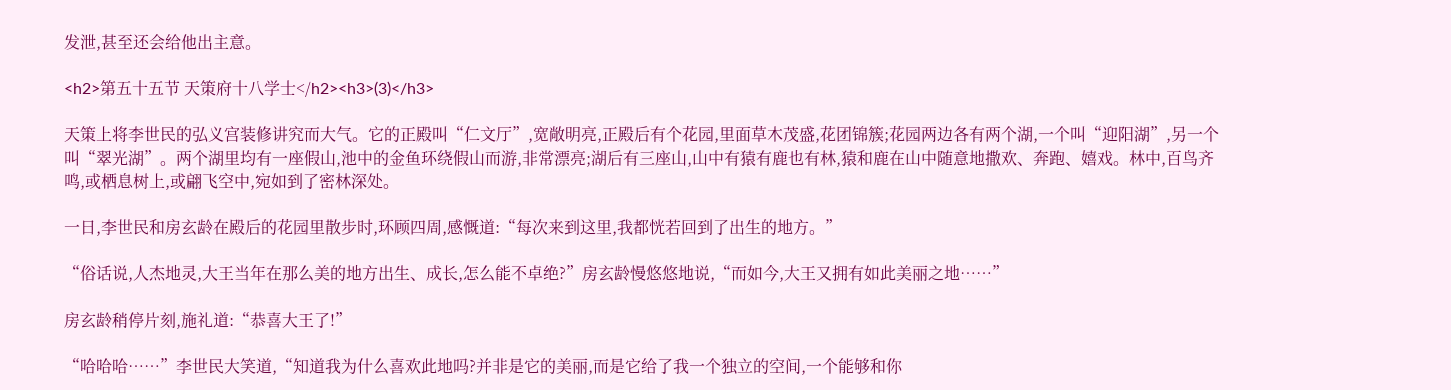发泄,甚至还会给他出主意。

<h2>第五十五节 天策府十八学士</h2><h3>(3)</h3>

天策上将李世民的弘义宫装修讲究而大气。它的正殿叫“仁文厅”,宽敞明亮,正殿后有个花园,里面草木茂盛,花团锦簇;花园两边各有两个湖,一个叫“迎阳湖”,另一个叫“翠光湖”。两个湖里均有一座假山,池中的金鱼环绕假山而游,非常漂亮;湖后有三座山,山中有猿有鹿也有林,猿和鹿在山中随意地撒欢、奔跑、嬉戏。林中,百鸟齐鸣,或栖息树上,或翩飞空中,宛如到了密林深处。

一日,李世民和房玄龄在殿后的花园里散步时,环顾四周,感慨道:“每次来到这里,我都恍若回到了出生的地方。”

“俗话说,人杰地灵,大王当年在那么美的地方出生、成长,怎么能不卓绝?”房玄龄慢悠悠地说,“而如今,大王又拥有如此美丽之地……”

房玄龄稍停片刻,施礼道:“恭喜大王了!”

“哈哈哈……”李世民大笑道,“知道我为什么喜欢此地吗?并非是它的美丽,而是它给了我一个独立的空间,一个能够和你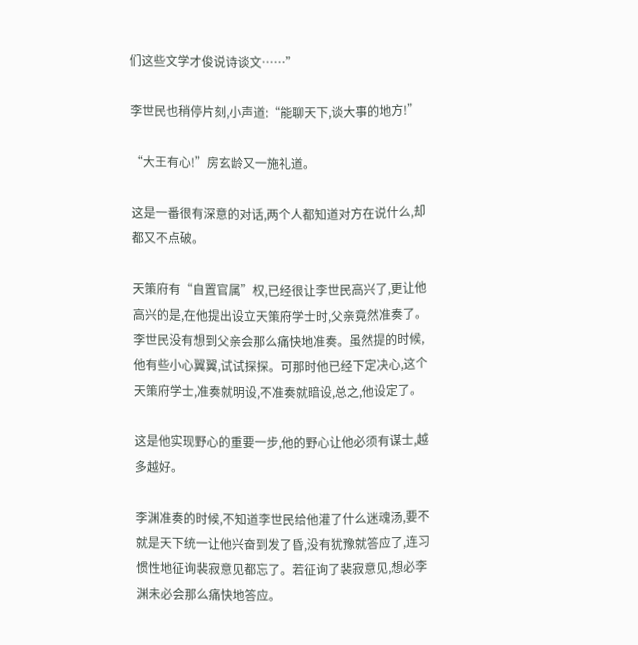们这些文学才俊说诗谈文……”

李世民也稍停片刻,小声道:“能聊天下,谈大事的地方!”

“大王有心!”房玄龄又一施礼道。

这是一番很有深意的对话,两个人都知道对方在说什么,却都又不点破。

天策府有“自置官属”权,已经很让李世民高兴了,更让他高兴的是,在他提出设立天策府学士时,父亲竟然准奏了。李世民没有想到父亲会那么痛快地准奏。虽然提的时候,他有些小心翼翼,试试探探。可那时他已经下定决心,这个天策府学士,准奏就明设,不准奏就暗设,总之,他设定了。

这是他实现野心的重要一步,他的野心让他必须有谋士,越多越好。

李渊准奏的时候,不知道李世民给他灌了什么迷魂汤,要不就是天下统一让他兴奋到发了昏,没有犹豫就答应了,连习惯性地征询裴寂意见都忘了。若征询了裴寂意见,想必李渊未必会那么痛快地答应。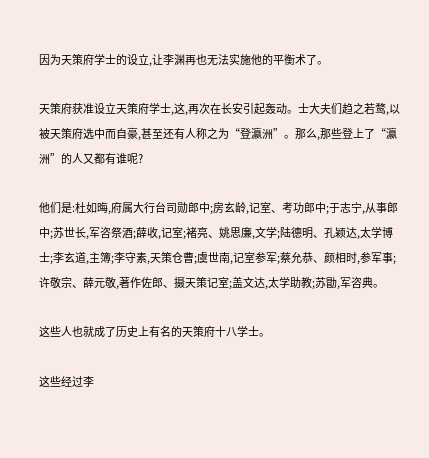因为天策府学士的设立,让李渊再也无法实施他的平衡术了。

天策府获准设立天策府学士,这,再次在长安引起轰动。士大夫们趋之若鹜,以被天策府选中而自豪,甚至还有人称之为“登瀛洲”。那么,那些登上了“瀛洲”的人又都有谁呢?

他们是:杜如晦,府属大行台司勋郎中;房玄龄,记室、考功郎中;于志宁,从事郎中;苏世长,军咨祭酒;薛收,记室;褚亮、姚思廉,文学;陆德明、孔颖达,太学博士;李玄道,主簿;李守素,天策仓曹;虞世南,记室参军;蔡允恭、颜相时,参军事;许敬宗、薛元敬,著作佐郎、摄天策记室;盖文达,太学助教;苏勖,军咨典。

这些人也就成了历史上有名的天策府十八学士。

这些经过李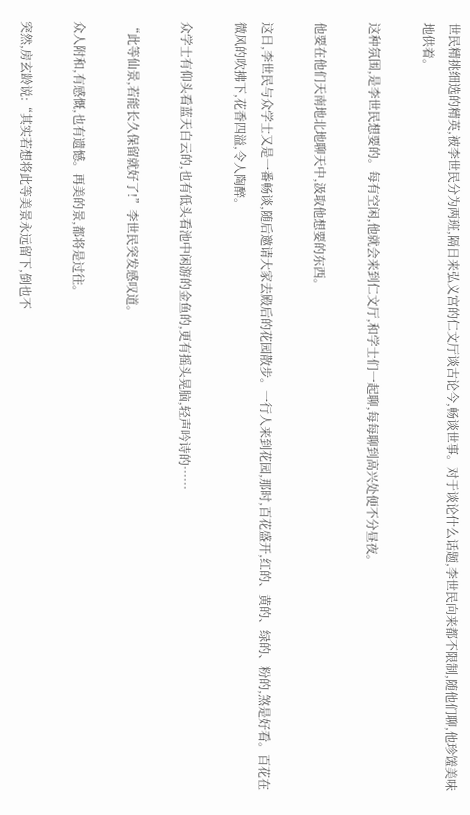世民精挑细选的精英,被李世民分为两班,隔日来弘义宫的仁文厅谈古论今,畅谈世事。对于谈论什么话题,李世民向来都不限制,随他们聊,他珍馐美味地供着。

这种氛围,是李世民想要的。每有空闲,他就会来到仁文厅,和学士们一起聊,每每聊到高兴处便不分昼夜。

他要在他们天南地北地聊天中,汲取他想要的东西。

这日,李世民与众学士又是一番畅谈,随后邀请大家去殿后的花园散步。一行人来到花园,那时,百花盛开,红的、黄的、绿的、粉的,煞是好看。百花在微风的吹拂下,花香四溢,令人陶醉。

众学士有仰头看蓝天白云的,也有低头看池中闲游的金鱼的,更有摇头晃脑,轻声吟诗的……

“此等仙景,若能长久保留就好了!”李世民突发感叹道。

众人附和,有感慨,也有遗憾。再美的景,都将是过往。

突然,房玄龄说:“其实若想将此等美景永远留下,倒也不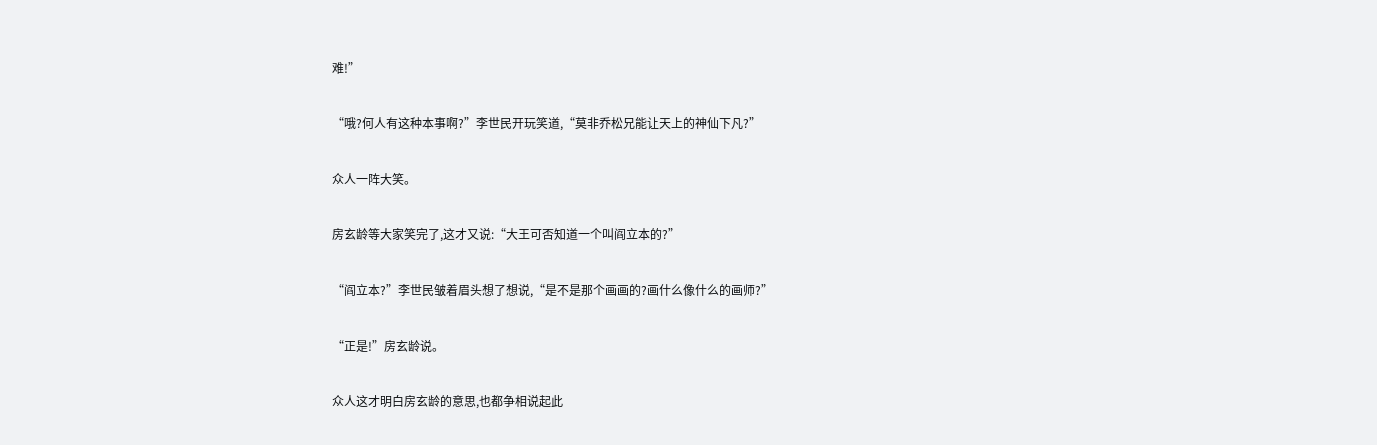难!”

“哦?何人有这种本事啊?”李世民开玩笑道,“莫非乔松兄能让天上的神仙下凡?”

众人一阵大笑。

房玄龄等大家笑完了,这才又说:“大王可否知道一个叫阎立本的?”

“阎立本?”李世民皱着眉头想了想说,“是不是那个画画的?画什么像什么的画师?”

“正是!”房玄龄说。

众人这才明白房玄龄的意思,也都争相说起此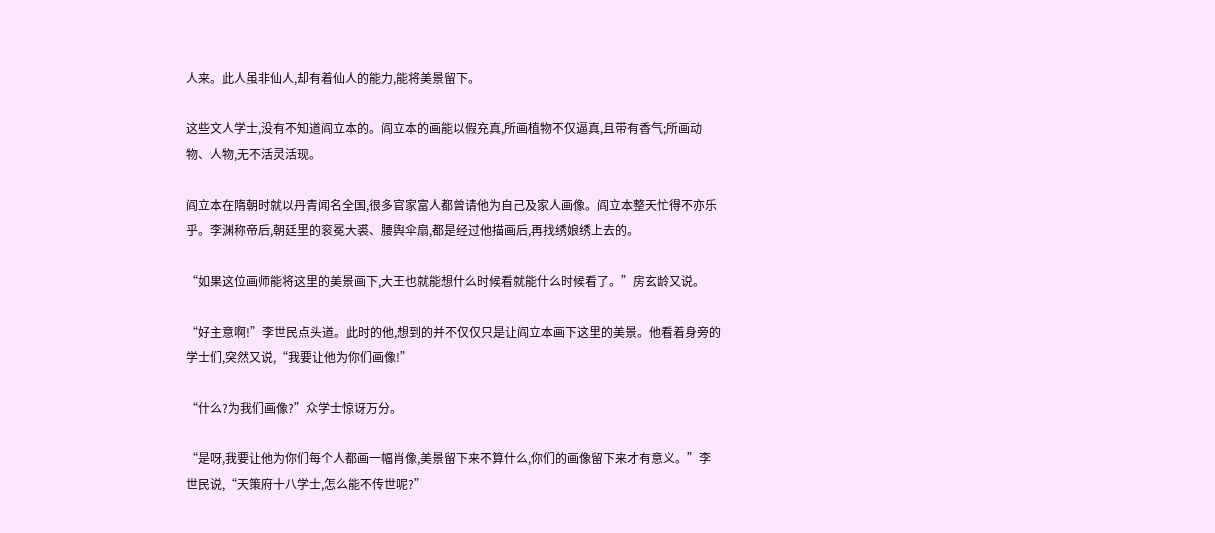人来。此人虽非仙人,却有着仙人的能力,能将美景留下。

这些文人学士,没有不知道阎立本的。阎立本的画能以假充真,所画植物不仅逼真,且带有香气;所画动物、人物,无不活灵活现。

阎立本在隋朝时就以丹青闻名全国,很多官家富人都曾请他为自己及家人画像。阎立本整天忙得不亦乐乎。李渊称帝后,朝廷里的衮冕大裘、腰舆伞扇,都是经过他描画后,再找绣娘绣上去的。

“如果这位画师能将这里的美景画下,大王也就能想什么时候看就能什么时候看了。”房玄龄又说。

“好主意啊!”李世民点头道。此时的他,想到的并不仅仅只是让阎立本画下这里的美景。他看着身旁的学士们,突然又说,“我要让他为你们画像!”

“什么?为我们画像?”众学士惊讶万分。

“是呀,我要让他为你们每个人都画一幅肖像,美景留下来不算什么,你们的画像留下来才有意义。”李世民说,“天策府十八学士,怎么能不传世呢?”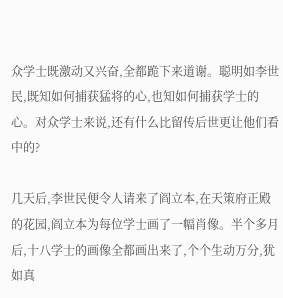众学士既激动又兴奋,全都跪下来道谢。聪明如李世民,既知如何捕获猛将的心,也知如何捕获学士的心。对众学士来说,还有什么比留传后世更让他们看中的?

几天后,李世民便令人请来了阎立本,在天策府正殿的花园,阎立本为每位学士画了一幅肖像。半个多月后,十八学士的画像全都画出来了,个个生动万分,犹如真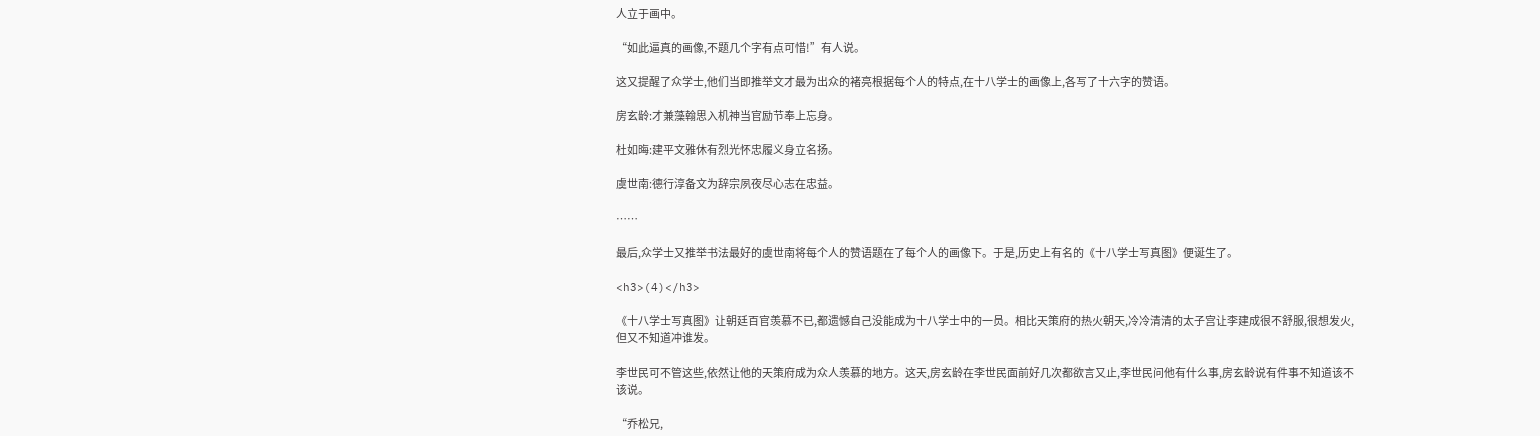人立于画中。

“如此逼真的画像,不题几个字有点可惜!”有人说。

这又提醒了众学士,他们当即推举文才最为出众的褚亮根据每个人的特点,在十八学士的画像上,各写了十六字的赞语。

房玄龄:才兼藻翰思入机神当官励节奉上忘身。

杜如晦:建平文雅休有烈光怀忠履义身立名扬。

虞世南:德行淳备文为辞宗夙夜尽心志在忠益。

……

最后,众学士又推举书法最好的虞世南将每个人的赞语题在了每个人的画像下。于是,历史上有名的《十八学士写真图》便诞生了。

<h3>(4)</h3>

《十八学士写真图》让朝廷百官羡慕不已,都遗憾自己没能成为十八学士中的一员。相比天策府的热火朝天,冷冷清清的太子宫让李建成很不舒服,很想发火,但又不知道冲谁发。

李世民可不管这些,依然让他的天策府成为众人羡慕的地方。这天,房玄龄在李世民面前好几次都欲言又止,李世民问他有什么事,房玄龄说有件事不知道该不该说。

“乔松兄,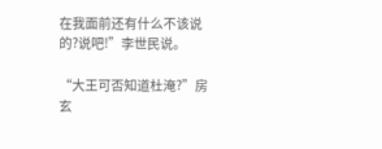在我面前还有什么不该说的?说吧!”李世民说。

“大王可否知道杜淹?”房玄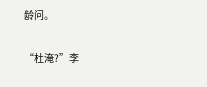龄问。

“杜淹?”李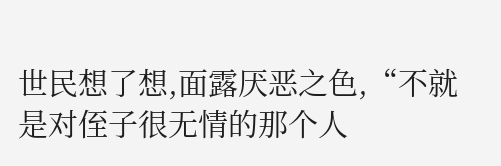世民想了想,面露厌恶之色,“不就是对侄子很无情的那个人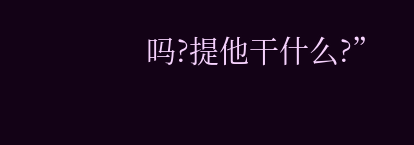吗?提他干什么?”